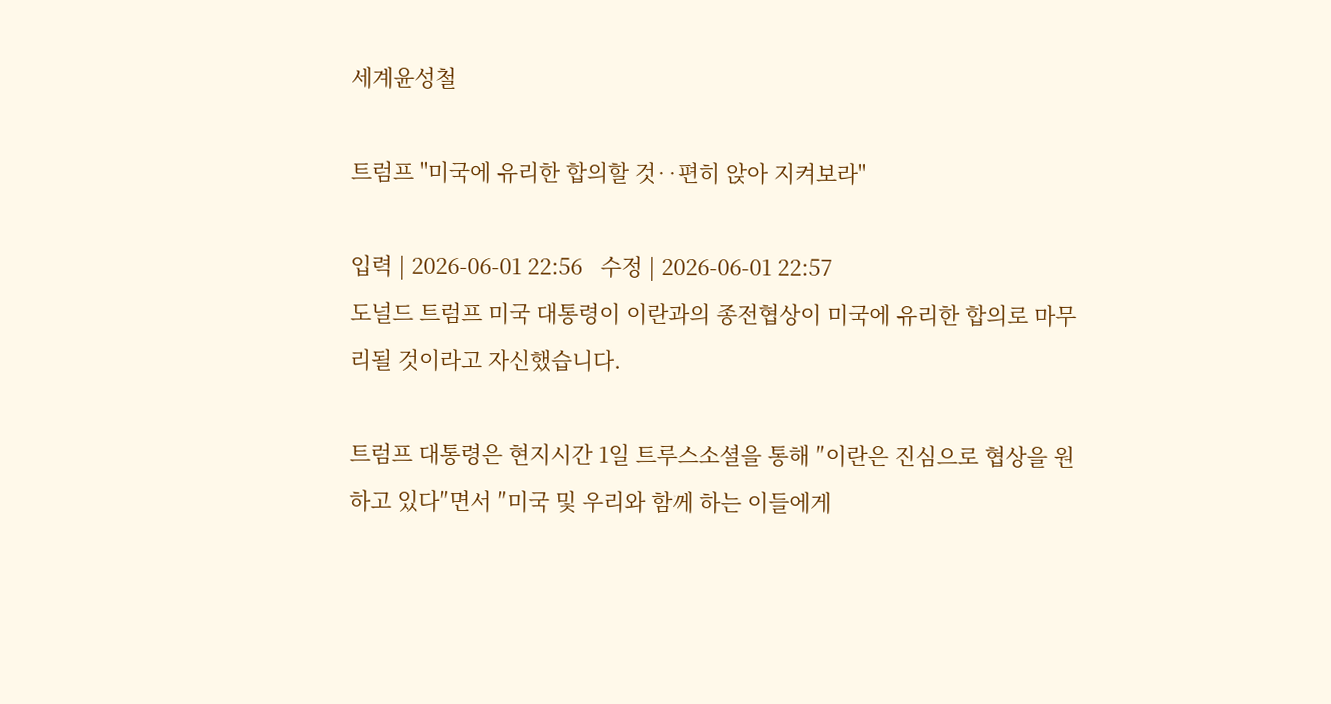세계윤성철

트럼프 "미국에 유리한 합의할 것‥편히 앉아 지켜보라"

입력 | 2026-06-01 22:56   수정 | 2026-06-01 22:57
도널드 트럼프 미국 대통령이 이란과의 종전협상이 미국에 유리한 합의로 마무리될 것이라고 자신했습니다.

트럼프 대통령은 현지시간 1일 트루스소셜을 통해 ″이란은 진심으로 협상을 원하고 있다″면서 ″미국 및 우리와 함께 하는 이들에게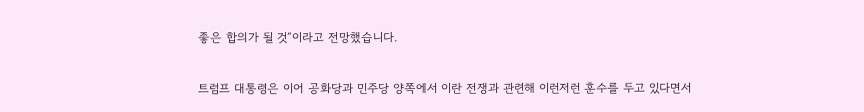좋은 합의가 될 것″이라고 전망했습니다.

트럼프 대통령은 이어 공화당과 민주당 양쪽에서 이란 전쟁과 관련해 이런저런 훈수를 두고 있다면서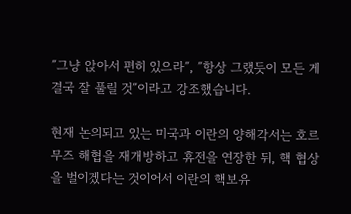″그냥 앉아서 편히 있으라″, ″항상 그랬듯이 모든 게 결국 잘 풀릴 것″이라고 강조했습니다.

현재 논의되고 있는 미국과 이란의 양해각서는 호르무즈 해협을 재개방하고 휴전을 연장한 뒤, 핵 협상을 벌이겠다는 것이어서 이란의 핵보유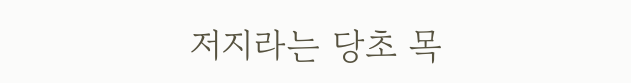저지라는 당초 목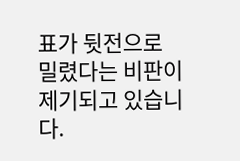표가 뒷전으로 밀렸다는 비판이 제기되고 있습니다.